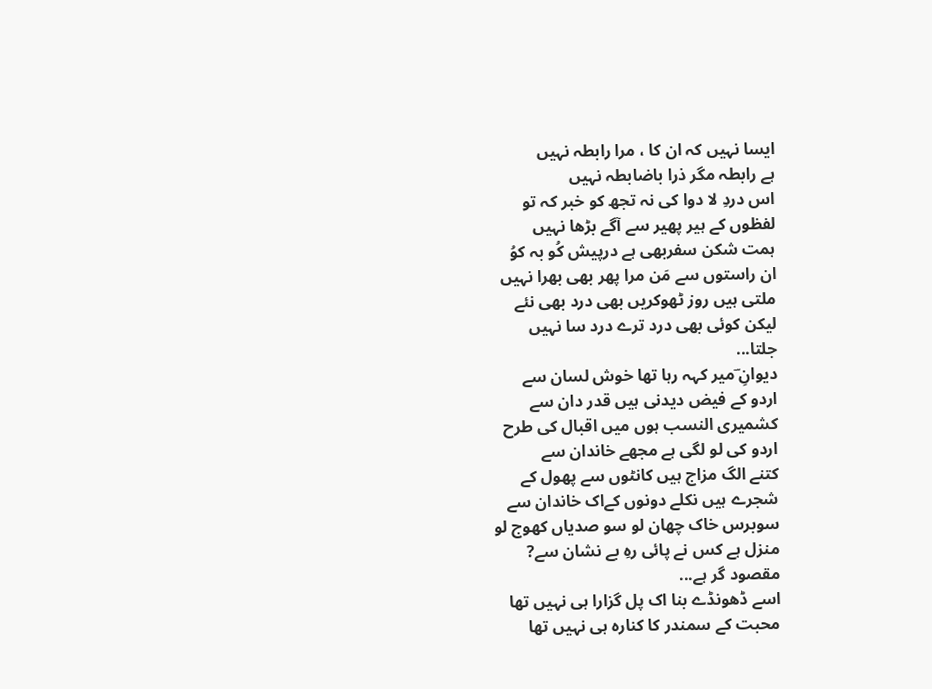ایسا نہیں کہ ان کا ، مرا رابطہ نہیں
ہے رابطہ مگر ذرا باضابطہ نہیں
اس دردِ لا دوا کی نہ تجھ کو خبر کہ تو
لفظوں کے ہیر پھیر سے آگے بڑھا نہیں
ہمت شکن سفربھی ہے درپیش کُو بہ کوُ
ان راستوں سے مَن مرا پھر بھی بھرا نہیں
ملتی ہیں روز ٹھوکریں بھی درد بھی نئے
لیکن کوئی بھی درد ترے درد سا نہیں
جلتا...
دیوانِ ؔمیر کہہ رہا تھا خوش لسان سے
اردو کے فیض دیدنی ہیں قدر دان سے
کشمیری النسب ہوں میں اقبال کی طرح
اردو کی لو لگی ہے مجھے خاندان سے
کتنے الگ مزاج ہیں کانٹوں سے پھول کے
شجرے ہیں نکلے دونوں کےاک خاندان سے
سوبرس خاک چھان لو سو صدیاں کھوج لو
منزل ہے کس نے پائی رہِ بے نشان سے?
مقصود گر ہے...
اسے ڈھونڈے بنا اک پل گزارا ہی نہیں تھا
محبت کے سمندر کا کنارہ ہی نہیں تھا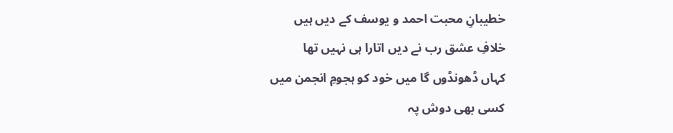خطیبانِ محبت احمد و یوسف کے دیں ہیں
خلافِ عشق رب نے دیں اتارا ہی نہیں تھا
کہاں ڈھونڈوں گا میں خود کو ہجومِ انجمن میں
کسی بھی دوش پہ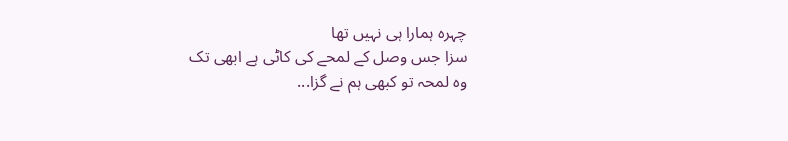چہرہ ہمارا ہی نہیں تھا
سزا جس وصل کے لمحے کی کاٹی ہے ابھی تک
وہ لمحہ تو کبھی ہم نے گزا...